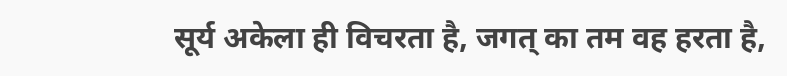सूर्य अकेला ही विचरता है, जगत् का तम वह हरता है,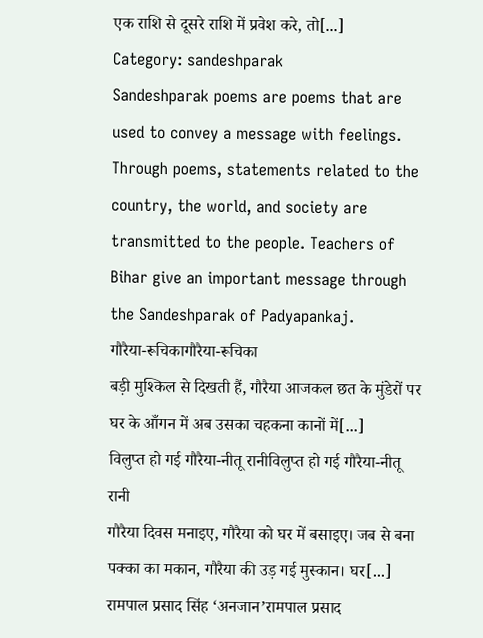एक राशि से दूसरे राशि में प्रवेश करे, तो[...]
Category: sandeshparak
Sandeshparak poems are poems that are used to convey a message with feelings. Through poems, statements related to the country, the world, and society are transmitted to the people. Teachers of Bihar give an important message through the Sandeshparak of Padyapankaj.
गौरैया-रूचिकागौरैया-रूचिका
बड़ी मुश्किल से दिखती हैं, गौरैया आजकल छत के मुंडेरों पर घर के आँगन में अब उसका चहकना कानों में[...]
विलुप्त हो गई गौरैया-नीतू रानीविलुप्त हो गई गौरैया-नीतू रानी
गौरैया दिवस मनाइए, गौरैया को घर में बसाइए। जब से बना पक्का का मकान, गौरैया की उड़ गई मुस्कान। घर[...]
रामपाल प्रसाद सिंह ‘अनजान’रामपाल प्रसाद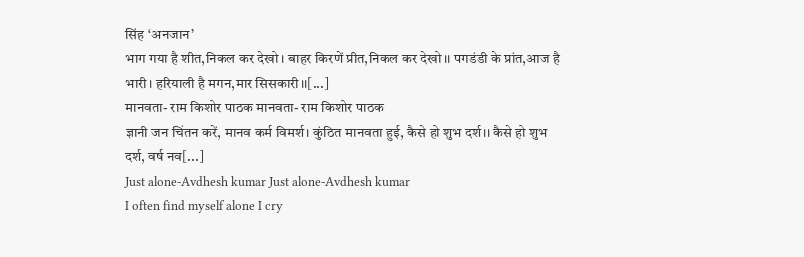सिंह ‘अनजान’
भाग गया है शीत,निकल कर देखो। बाहर किरणें प्रीत,निकल कर देखो।। पगडंडी के प्रांत,आज है भारी। हरियाली है मगन,मार सिसकारी।।[...]
मानवता- राम किशोर पाठक मानवता- राम किशोर पाठक
ज्ञानी जन चिंतन करें, मानव कर्म विमर्श। कुंठित मानवता हुई, कैसे हो शुभ दर्श।। कैसे हो शुभ दर्श, वर्ष नव[...]
Just alone-Avdhesh kumar Just alone-Avdhesh kumar
I often find myself alone I cry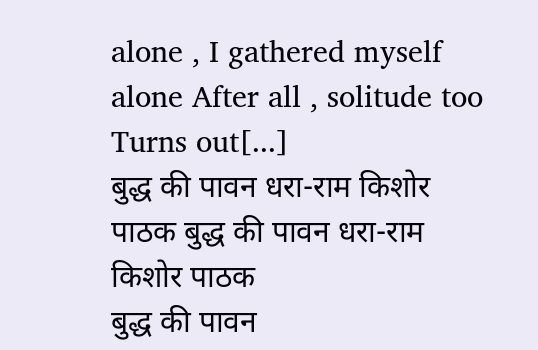alone , I gathered myself alone After all , solitude too Turns out[...]
बुद्ध की पावन धरा-राम किशोर पाठक बुद्ध की पावन धरा-राम किशोर पाठक
बुद्ध की पावन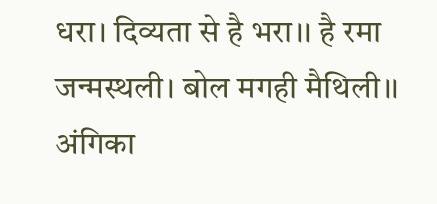धरा। दिव्यता से है भरा।। है रमा जन्मस्थली। बोल मगही मैथिली।। अंगिका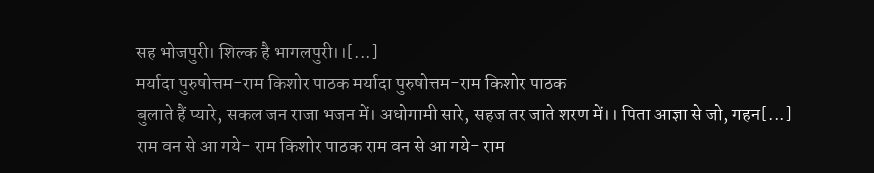सह भोजपुरी। शिल्क है भागलपुरी।।[...]
मर्यादा पुरुषोत्तम-राम किशोर पाठक मर्यादा पुरुषोत्तम-राम किशोर पाठक
बुलाते हैं प्यारे, सकल जन राजा भजन में। अधोगामी सारे, सहज तर जाते शरण में।। पिता आज्ञा से जो, गहन[...]
राम वन से आ गये- राम किशोर पाठक राम वन से आ गये- राम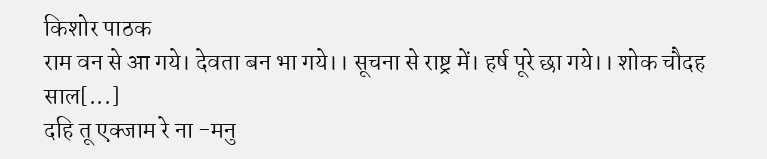किशोर पाठक
राम वन से आ गये। देवता बन भा गये।। सूचना से राष्ट्र में। हर्ष पूरे छा गये।। शोक चौदह साल[...]
दहि तू एक्जाम रे ना -मनु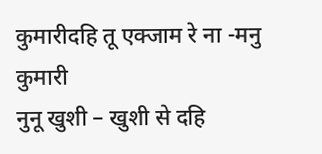कुमारीदहि तू एक्जाम रे ना -मनु कुमारी
नुनू खुशी – खुशी से दहि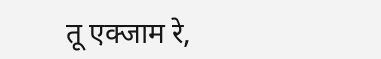तू एक्जाम रे,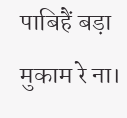पाबिहैं बड़ा मुकाम रे ना।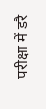परीक्षा में डरै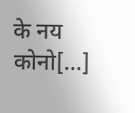के नय कोनो[...]